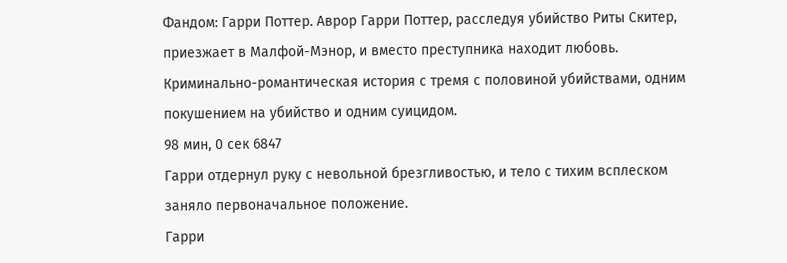Фандом: Гарри Поттер. Аврор Гарри Поттер, расследуя убийство Риты Скитер, приезжает в Малфой-Мэнор, и вместо преступника находит любовь. Криминально-романтическая история с тремя с половиной убийствами, одним покушением на убийство и одним суицидом.
98 мин, 0 сек 6847
Гарри отдернул руку с невольной брезгливостью, и тело с тихим всплеском заняло первоначальное положение.
Гарри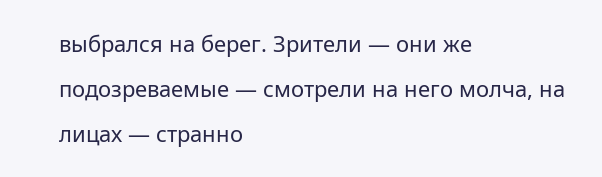выбрался на берег. Зрители — они же подозреваемые — смотрели на него молча, на лицах — странно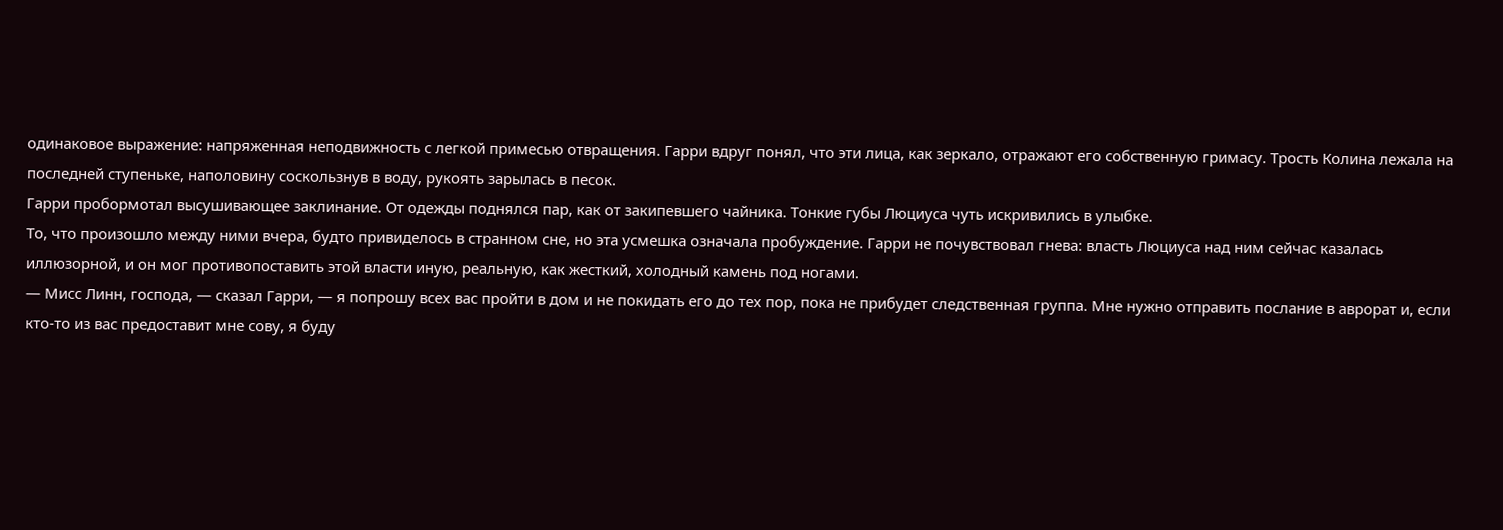одинаковое выражение: напряженная неподвижность с легкой примесью отвращения. Гарри вдруг понял, что эти лица, как зеркало, отражают его собственную гримасу. Трость Колина лежала на последней ступеньке, наполовину соскользнув в воду, рукоять зарылась в песок.
Гарри пробормотал высушивающее заклинание. От одежды поднялся пар, как от закипевшего чайника. Тонкие губы Люциуса чуть искривились в улыбке.
То, что произошло между ними вчера, будто привиделось в странном сне, но эта усмешка означала пробуждение. Гарри не почувствовал гнева: власть Люциуса над ним сейчас казалась иллюзорной, и он мог противопоставить этой власти иную, реальную, как жесткий, холодный камень под ногами.
— Мисс Линн, господа, — сказал Гарри, — я попрошу всех вас пройти в дом и не покидать его до тех пор, пока не прибудет следственная группа. Мне нужно отправить послание в аврорат и, если кто-то из вас предоставит мне сову, я буду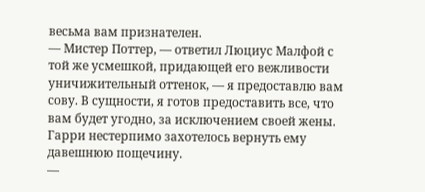весьма вам признателен.
— Мистер Поттер, — ответил Люциус Малфой с той же усмешкой, придающей его вежливости уничижительный оттенок, — я предоставлю вам сову. В сущности, я готов предоставить все, что вам будет угодно, за исключением своей жены.
Гарри нестерпимо захотелось вернуть ему давешнюю пощечину.
—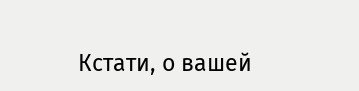Кстати, о вашей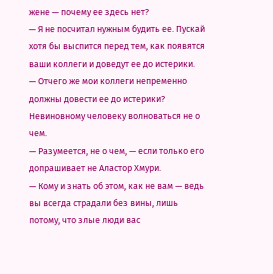жене — почему ее здесь нет?
— Я не посчитал нужным будить ее. Пускай хотя бы выспится перед тем, как появятся ваши коллеги и доведут ее до истерики.
— Отчего же мои коллеги непременно должны довести ее до истерики? Невиновному человеку волноваться не о чем.
— Разумеется, не о чем, — если только его допрашивает не Аластор Хмури.
— Кому и знать об этом, как не вам — ведь вы всегда страдали без вины, лишь потому, что злые люди вас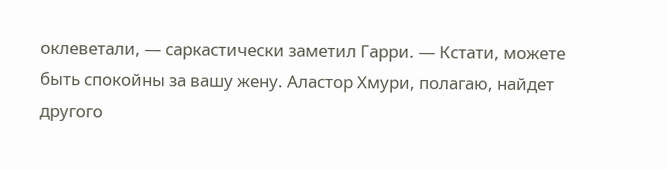оклеветали, — саркастически заметил Гарри. — Кстати, можете быть спокойны за вашу жену. Аластор Хмури, полагаю, найдет другого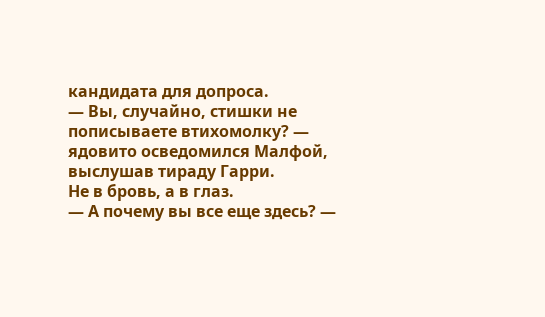кандидата для допроса.
— Вы, случайно, стишки не пописываете втихомолку? — ядовито осведомился Малфой, выслушав тираду Гарри.
Не в бровь, а в глаз.
— А почему вы все еще здесь? —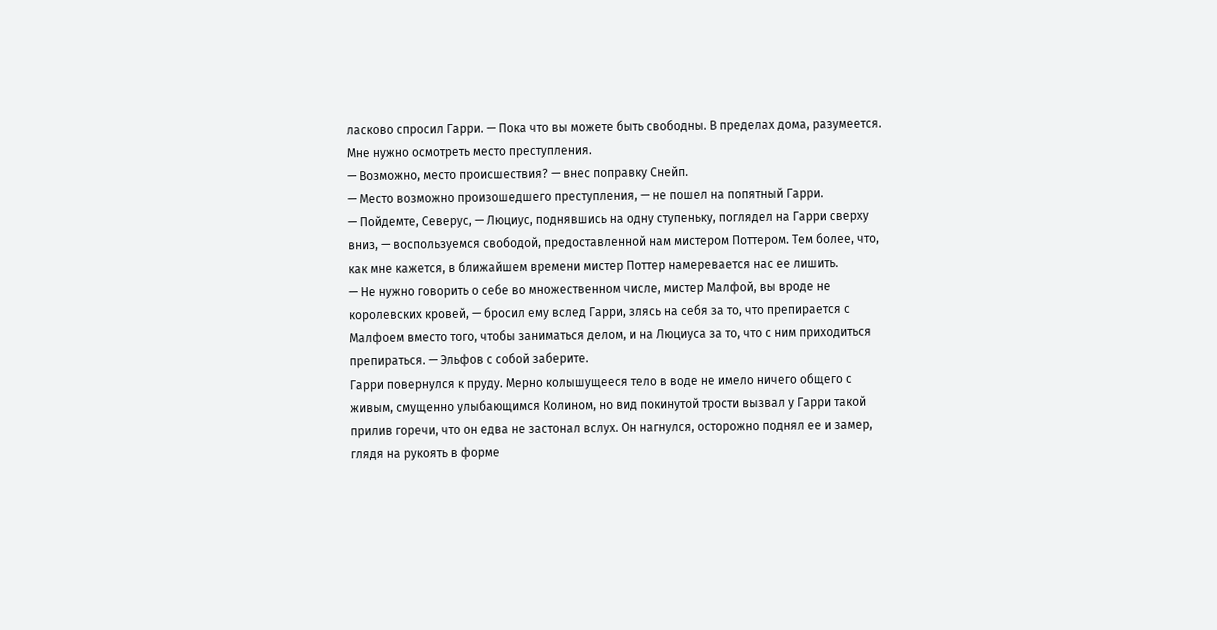ласково спросил Гарри. — Пока что вы можете быть свободны. В пределах дома, разумеется. Мне нужно осмотреть место преступления.
— Возможно, место происшествия? — внес поправку Снейп.
— Место возможно произошедшего преступления, — не пошел на попятный Гарри.
— Пойдемте, Северус, — Люциус, поднявшись на одну ступеньку, поглядел на Гарри сверху вниз, — воспользуемся свободой, предоставленной нам мистером Поттером. Тем более, что, как мне кажется, в ближайшем времени мистер Поттер намеревается нас ее лишить.
— Не нужно говорить о себе во множественном числе, мистер Малфой, вы вроде не королевских кровей, — бросил ему вслед Гарри, злясь на себя за то, что препирается с Малфоем вместо того, чтобы заниматься делом, и на Люциуса за то, что с ним приходиться препираться. — Эльфов с собой заберите.
Гарри повернулся к пруду. Мерно колышущееся тело в воде не имело ничего общего с живым, смущенно улыбающимся Колином, но вид покинутой трости вызвал у Гарри такой прилив горечи, что он едва не застонал вслух. Он нагнулся, осторожно поднял ее и замер, глядя на рукоять в форме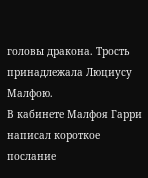головы дракона. Трость принадлежала Люциусу Малфою.
В кабинете Малфоя Гарри написал короткое послание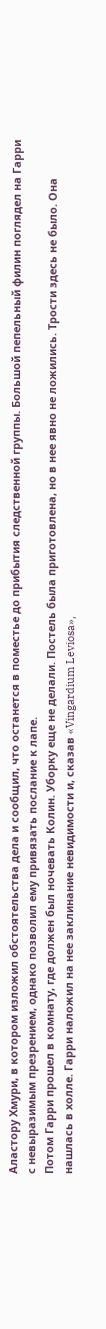Аластору Хмури, в котором изложил обстоятельства дела и сообщил, что останется в поместье до прибытия следственной группы. Большой пепельный филин поглядел на Гарри с невыразимым презрением, однако позволил ему привязать послание к лапе.
Потом Гарри прошел в комнату, где должен был ночевать Колин. Уборку еще не делали. Постель была приготовлена, но в нее явно не ложились. Трости здесь не было. Она нашлась в холле. Гарри наложил на нее заклинание невидимости и, сказав «Vingardium Leviosa»,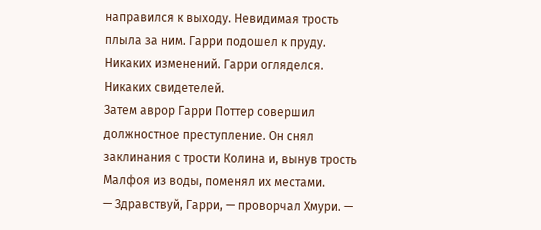направился к выходу. Невидимая трость плыла за ним. Гарри подошел к пруду. Никаких изменений. Гарри огляделся. Никаких свидетелей.
Затем аврор Гарри Поттер совершил должностное преступление. Он снял заклинания с трости Колина и, вынув трость Малфоя из воды, поменял их местами.
— Здравствуй, Гарри, — проворчал Хмури. —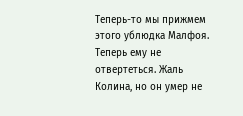Теперь-то мы прижмем этого ублюдка Малфоя. Теперь ему не отвертеться. Жаль Колина, но он умер не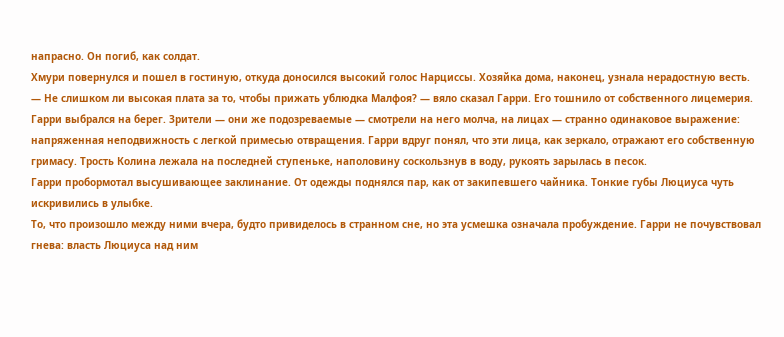напрасно. Он погиб, как солдат.
Хмури повернулся и пошел в гостиную, откуда доносился высокий голос Нарциссы. Хозяйка дома, наконец, узнала нерадостную весть.
— Не слишком ли высокая плата за то, чтобы прижать ублюдка Малфоя? — вяло сказал Гарри. Его тошнило от собственного лицемерия.
Гарри выбрался на берег. Зрители — они же подозреваемые — смотрели на него молча, на лицах — странно одинаковое выражение: напряженная неподвижность с легкой примесью отвращения. Гарри вдруг понял, что эти лица, как зеркало, отражают его собственную гримасу. Трость Колина лежала на последней ступеньке, наполовину соскользнув в воду, рукоять зарылась в песок.
Гарри пробормотал высушивающее заклинание. От одежды поднялся пар, как от закипевшего чайника. Тонкие губы Люциуса чуть искривились в улыбке.
То, что произошло между ними вчера, будто привиделось в странном сне, но эта усмешка означала пробуждение. Гарри не почувствовал гнева: власть Люциуса над ним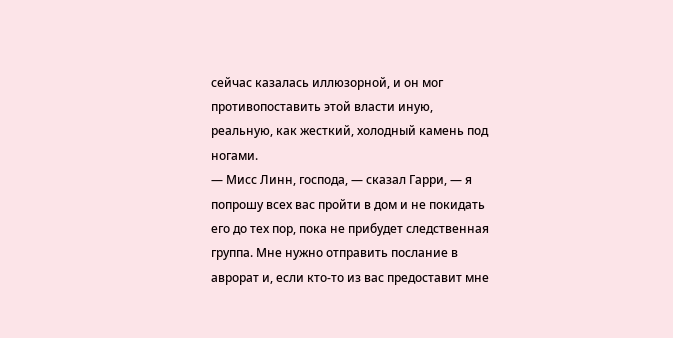сейчас казалась иллюзорной, и он мог противопоставить этой власти иную, реальную, как жесткий, холодный камень под ногами.
— Мисс Линн, господа, — сказал Гарри, — я попрошу всех вас пройти в дом и не покидать его до тех пор, пока не прибудет следственная группа. Мне нужно отправить послание в аврорат и, если кто-то из вас предоставит мне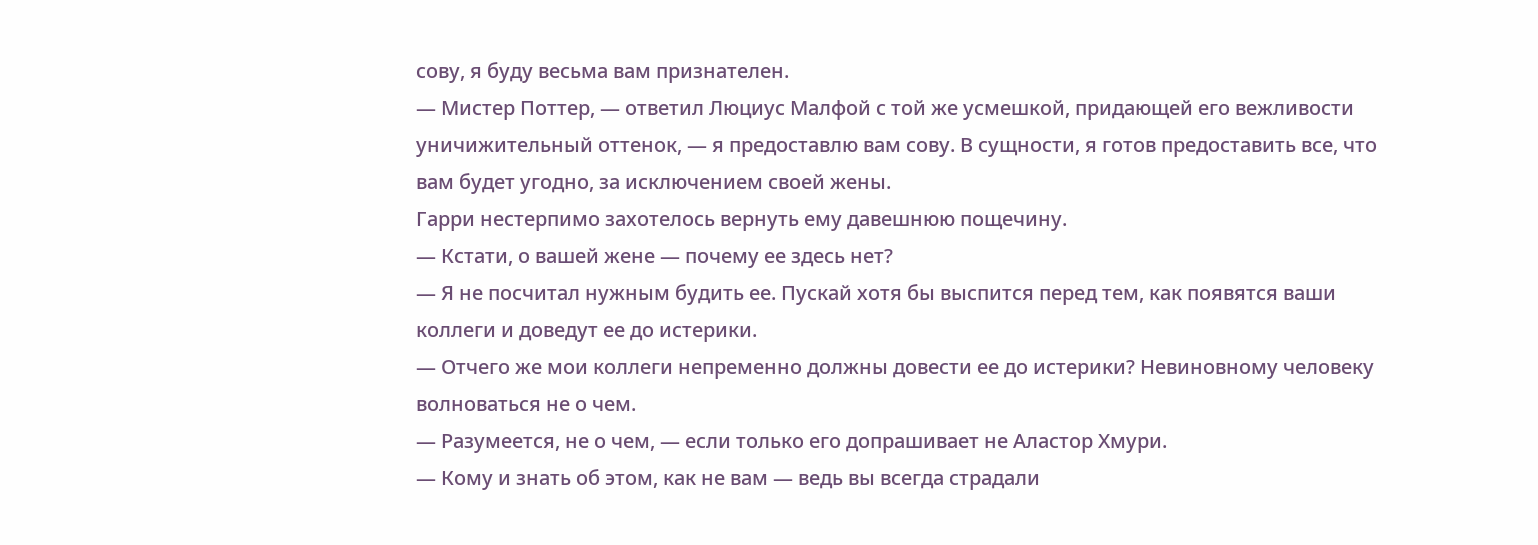сову, я буду весьма вам признателен.
— Мистер Поттер, — ответил Люциус Малфой с той же усмешкой, придающей его вежливости уничижительный оттенок, — я предоставлю вам сову. В сущности, я готов предоставить все, что вам будет угодно, за исключением своей жены.
Гарри нестерпимо захотелось вернуть ему давешнюю пощечину.
— Кстати, о вашей жене — почему ее здесь нет?
— Я не посчитал нужным будить ее. Пускай хотя бы выспится перед тем, как появятся ваши коллеги и доведут ее до истерики.
— Отчего же мои коллеги непременно должны довести ее до истерики? Невиновному человеку волноваться не о чем.
— Разумеется, не о чем, — если только его допрашивает не Аластор Хмури.
— Кому и знать об этом, как не вам — ведь вы всегда страдали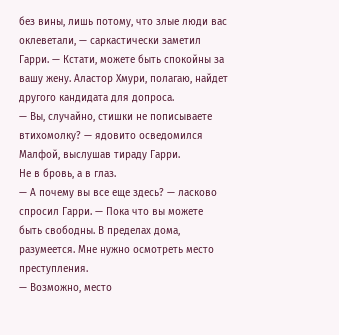без вины, лишь потому, что злые люди вас оклеветали, — саркастически заметил Гарри. — Кстати, можете быть спокойны за вашу жену. Аластор Хмури, полагаю, найдет другого кандидата для допроса.
— Вы, случайно, стишки не пописываете втихомолку? — ядовито осведомился Малфой, выслушав тираду Гарри.
Не в бровь, а в глаз.
— А почему вы все еще здесь? — ласково спросил Гарри. — Пока что вы можете быть свободны. В пределах дома, разумеется. Мне нужно осмотреть место преступления.
— Возможно, место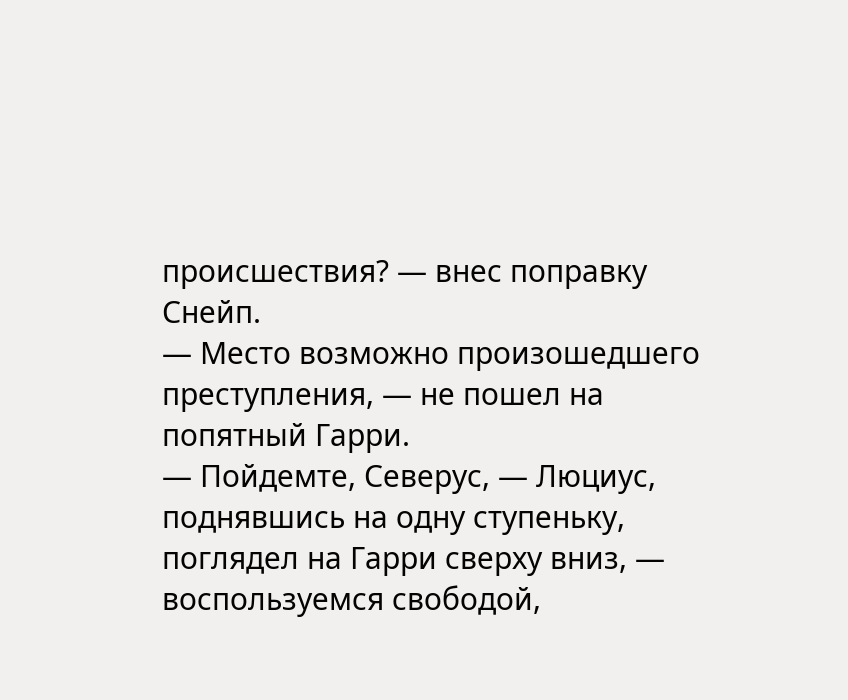происшествия? — внес поправку Снейп.
— Место возможно произошедшего преступления, — не пошел на попятный Гарри.
— Пойдемте, Северус, — Люциус, поднявшись на одну ступеньку, поглядел на Гарри сверху вниз, — воспользуемся свободой,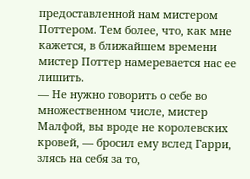предоставленной нам мистером Поттером. Тем более, что, как мне кажется, в ближайшем времени мистер Поттер намеревается нас ее лишить.
— Не нужно говорить о себе во множественном числе, мистер Малфой, вы вроде не королевских кровей, — бросил ему вслед Гарри, злясь на себя за то,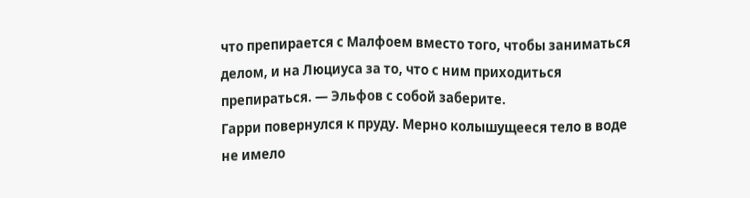что препирается с Малфоем вместо того, чтобы заниматься делом, и на Люциуса за то, что с ним приходиться препираться. — Эльфов с собой заберите.
Гарри повернулся к пруду. Мерно колышущееся тело в воде не имело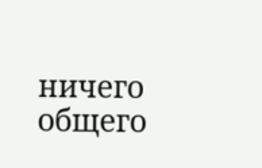ничего общего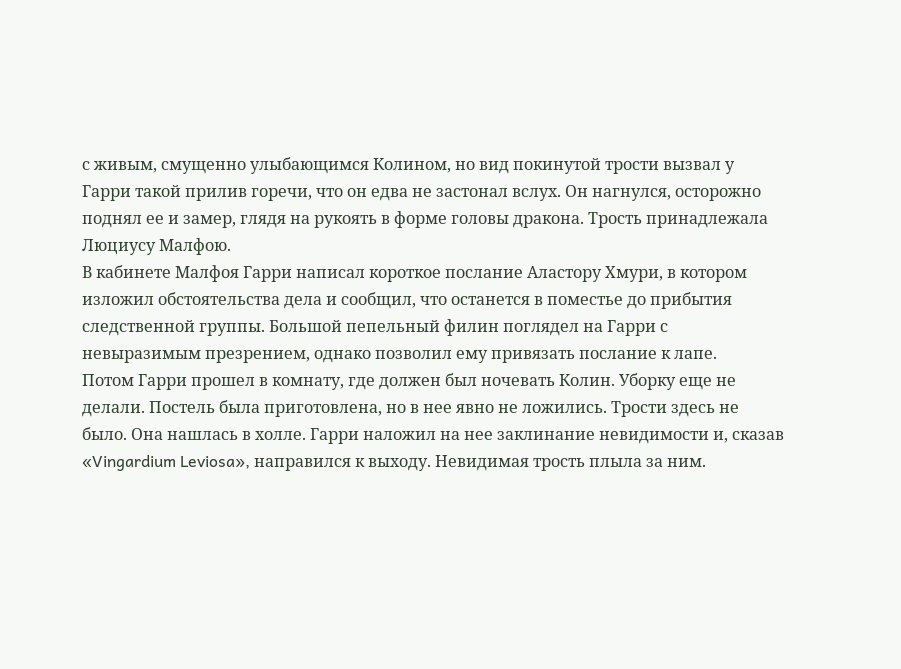с живым, смущенно улыбающимся Колином, но вид покинутой трости вызвал у Гарри такой прилив горечи, что он едва не застонал вслух. Он нагнулся, осторожно поднял ее и замер, глядя на рукоять в форме головы дракона. Трость принадлежала Люциусу Малфою.
В кабинете Малфоя Гарри написал короткое послание Аластору Хмури, в котором изложил обстоятельства дела и сообщил, что останется в поместье до прибытия следственной группы. Большой пепельный филин поглядел на Гарри с невыразимым презрением, однако позволил ему привязать послание к лапе.
Потом Гарри прошел в комнату, где должен был ночевать Колин. Уборку еще не делали. Постель была приготовлена, но в нее явно не ложились. Трости здесь не было. Она нашлась в холле. Гарри наложил на нее заклинание невидимости и, сказав «Vingardium Leviosa», направился к выходу. Невидимая трость плыла за ним.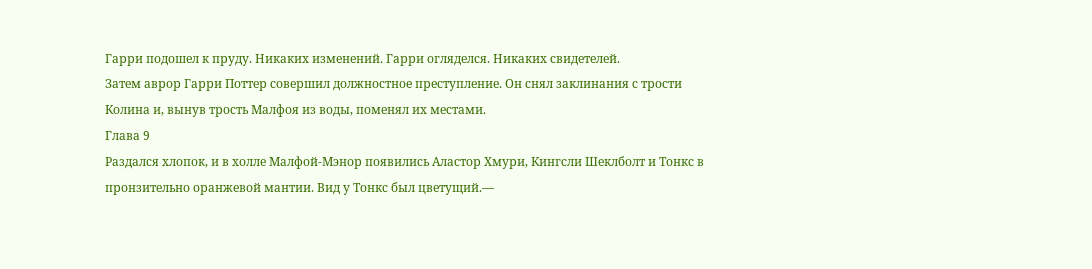Гарри подошел к пруду. Никаких изменений. Гарри огляделся. Никаких свидетелей.
Затем аврор Гарри Поттер совершил должностное преступление. Он снял заклинания с трости Колина и, вынув трость Малфоя из воды, поменял их местами.
Глава 9
Раздался хлопок, и в холле Малфой-Мэнор появились Аластор Хмури, Кингсли Шеклболт и Тонкс в пронзительно оранжевой мантии. Вид у Тонкс был цветущий.—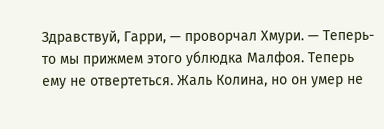Здравствуй, Гарри, — проворчал Хмури. — Теперь-то мы прижмем этого ублюдка Малфоя. Теперь ему не отвертеться. Жаль Колина, но он умер не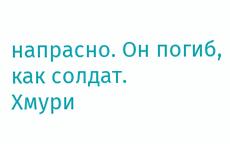напрасно. Он погиб, как солдат.
Хмури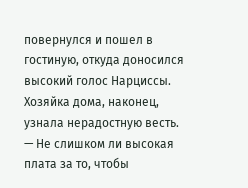повернулся и пошел в гостиную, откуда доносился высокий голос Нарциссы. Хозяйка дома, наконец, узнала нерадостную весть.
— Не слишком ли высокая плата за то, чтобы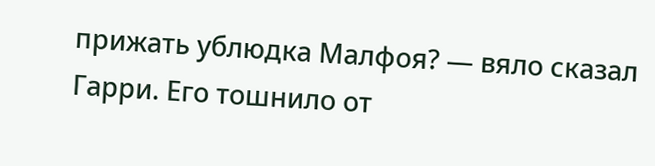прижать ублюдка Малфоя? — вяло сказал Гарри. Его тошнило от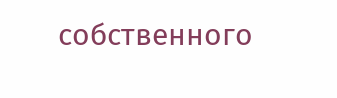собственного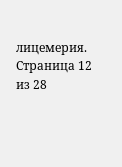лицемерия.
Страница 12 из 28